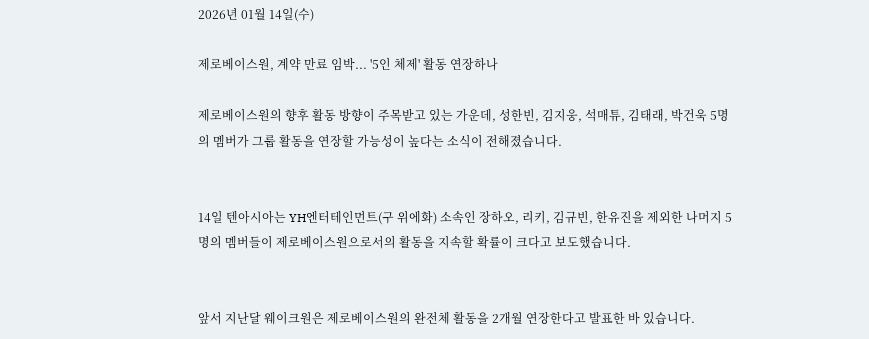2026년 01월 14일(수)

제로베이스원, 계약 만료 임박... '5인 체제' 활동 연장하나

제로베이스원의 향후 활동 방향이 주목받고 있는 가운데, 성한빈, 김지웅, 석매튜, 김태래, 박건욱 5명의 멤버가 그룹 활동을 연장할 가능성이 높다는 소식이 전해졌습니다.


14일 텐아시아는 YH엔터테인먼트(구 위에화) 소속인 장하오, 리키, 김규빈, 한유진을 제외한 나머지 5명의 멤버들이 제로베이스원으로서의 활동을 지속할 확률이 크다고 보도했습니다.


앞서 지난달 웨이크원은 제로베이스원의 완전체 활동을 2개월 연장한다고 발표한 바 있습니다.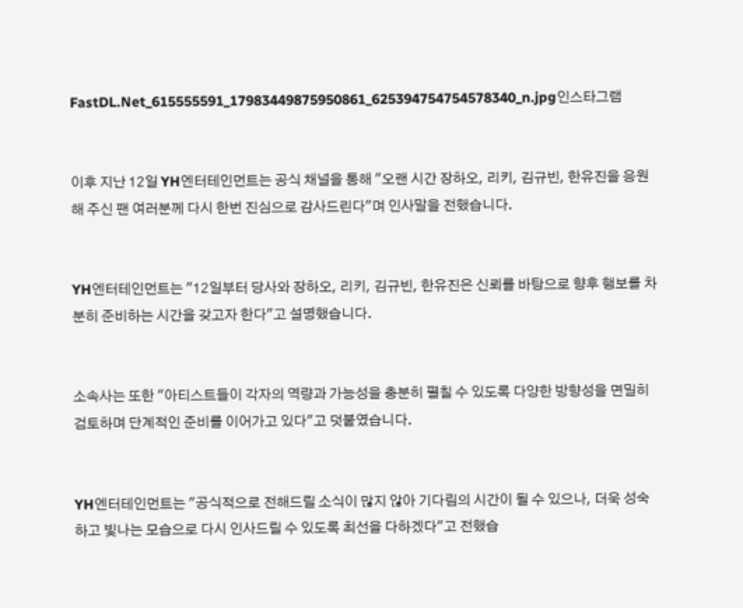FastDL.Net_615555591_17983449875950861_625394754754578340_n.jpg인스타그램


이후 지난 12일 YH엔터테인먼트는 공식 채널을 통해 "오랜 시간 장하오, 리키, 김규빈, 한유진을 응원해 주신 팬 여러분께 다시 한번 진심으로 감사드린다"며 인사말을 전했습니다.


YH엔터테인먼트는 "12일부터 당사와 장하오, 리키, 김규빈, 한유진은 신뢰를 바탕으로 향후 행보를 차분히 준비하는 시간을 갖고자 한다"고 설명했습니다.


소속사는 또한 "아티스트들이 각자의 역량과 가능성을 충분히 펼칠 수 있도록 다양한 방향성을 면밀히 검토하며 단계적인 준비를 이어가고 있다"고 덧붙였습니다.


YH엔터테인먼트는 "공식적으로 전해드릴 소식이 많지 않아 기다림의 시간이 될 수 있으나, 더욱 성숙하고 빛나는 모습으로 다시 인사드릴 수 있도록 최선을 다하겠다"고 전했습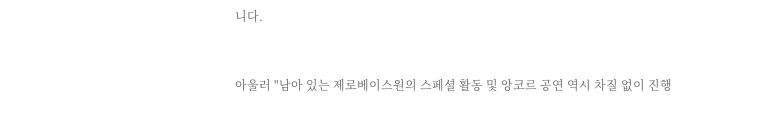니다.


아울러 "남아 있는 제로베이스원의 스페셜 활동 및 앙코르 공연 역시 차질 없이 진행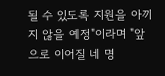될 수 있도록 지원을 아끼지 않을 예정"이라며 "앞으로 이어질 네 명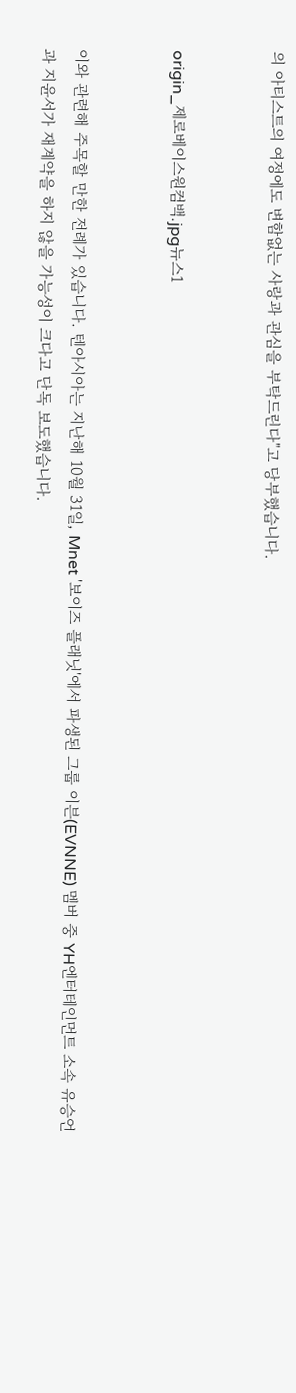의 아티스트의 여정에도 변함없는 사랑과 관심을 부탁드린다"고 당부했습니다.


origin_제로베이스원컴백.jpg뉴스1


이와 관련해 주목할 만한 전례가 있습니다. 텐아시아는 지난해 10월 31일, Mnet '보이즈 플래닛'에서 파생된 그룹 이븐(EVNNE) 멤버 중 YH엔터테인먼트 소속 유승언과 지윤서가 재계약을 하지 않을 가능성이 크다고 단독 보도했습니다.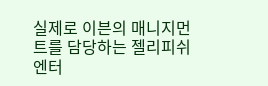실제로 이븐의 매니지먼트를 담당하는 젤리피쉬 엔터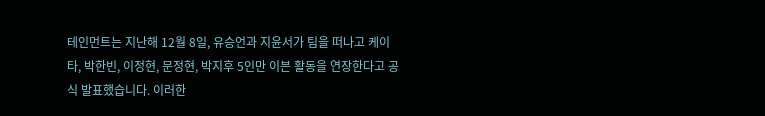테인먼트는 지난해 12월 8일, 유승언과 지윤서가 팀을 떠나고 케이타, 박한빈, 이정현, 문정현, 박지후 5인만 이븐 활동을 연장한다고 공식 발표했습니다. 이러한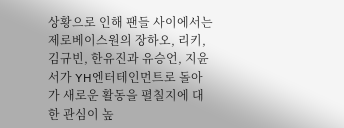상황으로 인해 팬들 사이에서는 제로베이스원의 장하오, 리키, 김규빈, 한유진과 유승언, 지윤서가 YH엔터테인먼트로 돌아가 새로운 활동을 펼칠지에 대한 관심이 높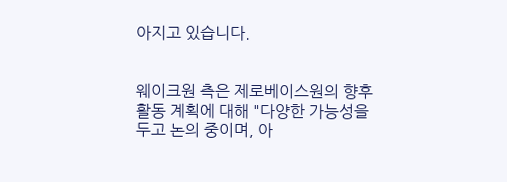아지고 있습니다.


웨이크원 측은 제로베이스원의 향후 활동 계획에 대해 "다양한 가능성을 두고 논의 중이며, 아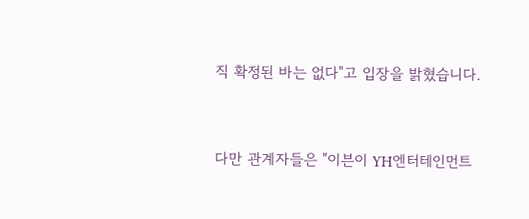직 확정된 바는 없다"고 입장을 밝혔습니다.


다만 관계자들은 "이븐이 YH엔터테인먼트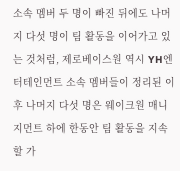소속 멤버 두 명이 빠진 뒤에도 나머지 다섯 명이 팀 활동을 이어가고 있는 것처럼, 제로베이스원 역시 YH엔터테인먼트 소속 멤버들이 정리된 이후 나머지 다섯 명은 웨이크원 매니지먼트 하에 한동안 팀 활동을 지속할 가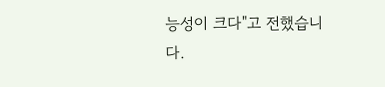능성이 크다"고 전했습니다.